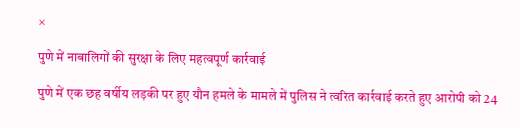×

पुणे में नाबालिगों की सुरक्षा के लिए महत्वपूर्ण कार्रवाई

पुणे में एक छह वर्षीय लड़की पर हुए यौन हमले के मामले में पुलिस ने त्वरित कार्रवाई करते हुए आरोपी को 24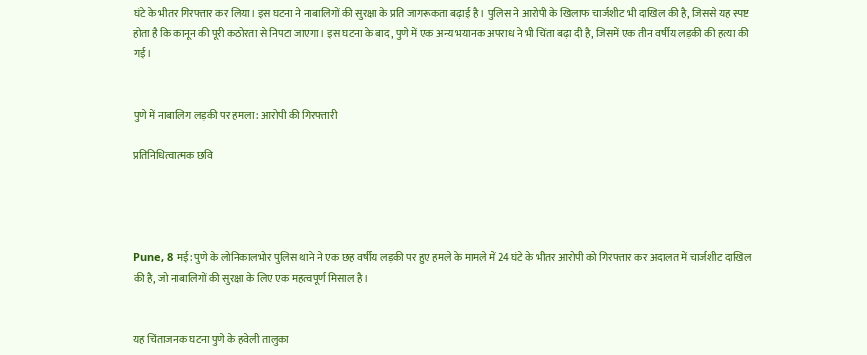घंटे के भीतर गिरफ्तार कर लिया। इस घटना ने नाबालिगों की सुरक्षा के प्रति जागरूकता बढ़ाई है। पुलिस ने आरोपी के खिलाफ चार्जशीट भी दाखिल की है, जिससे यह स्पष्ट होता है कि कानून की पूरी कठोरता से निपटा जाएगा। इस घटना के बाद, पुणे में एक अन्य भयानक अपराध ने भी चिंता बढ़ा दी है, जिसमें एक तीन वर्षीय लड़की की हत्या की गई।


पुणे में नाबालिग लड़की पर हमला: आरोपी की गिरफ्तारी

प्रतिनिधित्वात्मक छवि




Pune, 8 मई: पुणे के लोनिकालभोर पुलिस थाने ने एक छह वर्षीय लड़की पर हुए हमले के मामले में 24 घंटे के भीतर आरोपी को गिरफ्तार कर अदालत में चार्जशीट दाखिल की है, जो नाबालिगों की सुरक्षा के लिए एक महत्वपूर्ण मिसाल है।


यह चिंताजनक घटना पुणे के हवेली तालुका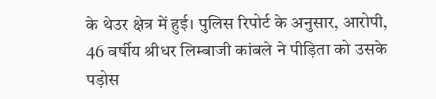के थेउर क्षेत्र में हुई। पुलिस रिपोर्ट के अनुसार, आरोपी, 46 वर्षीय श्रीधर लिम्बाजी कांबले ने पीड़िता को उसके पड़ोस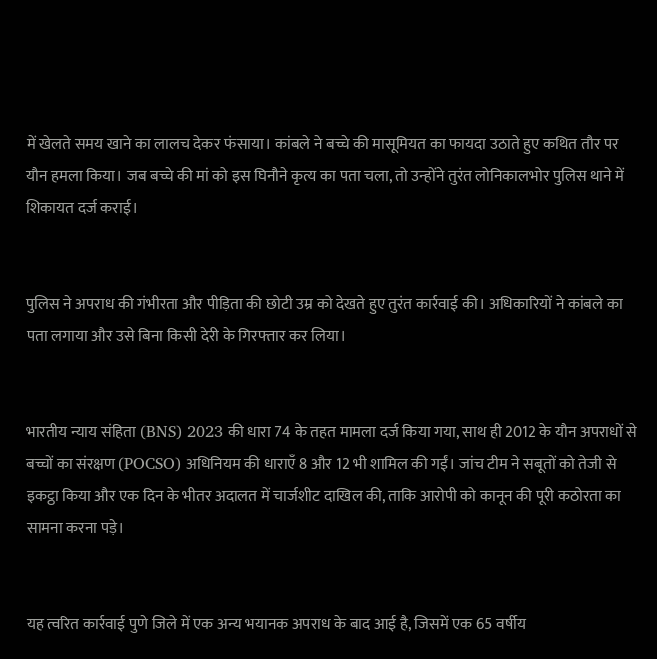में खेलते समय खाने का लालच देकर फंसाया। कांबले ने बच्चे की मासूमियत का फायदा उठाते हुए कथित तौर पर यौन हमला किया। जब बच्चे की मां को इस घिनौने कृत्य का पता चला, तो उन्होंने तुरंत लोनिकालभोर पुलिस थाने में शिकायत दर्ज कराई।


पुलिस ने अपराध की गंभीरता और पीड़िता की छोटी उम्र को देखते हुए तुरंत कार्रवाई की। अधिकारियों ने कांबले का पता लगाया और उसे बिना किसी देरी के गिरफ्तार कर लिया।


भारतीय न्याय संहिता (BNS) 2023 की धारा 74 के तहत मामला दर्ज किया गया, साथ ही 2012 के यौन अपराधों से बच्चों का संरक्षण (POCSO) अधिनियम की धाराएँ 8 और 12 भी शामिल की गईं। जांच टीम ने सबूतों को तेजी से इकट्ठा किया और एक दिन के भीतर अदालत में चार्जशीट दाखिल की, ताकि आरोपी को कानून की पूरी कठोरता का सामना करना पड़े।


यह त्वरित कार्रवाई पुणे जिले में एक अन्य भयानक अपराध के बाद आई है, जिसमें एक 65 वर्षीय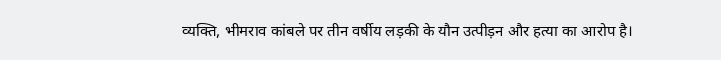व्यक्ति, भीमराव कांबले पर तीन वर्षीय लड़की के यौन उत्पीड़न और हत्या का आरोप है।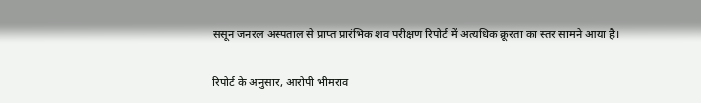ससून जनरल अस्पताल से प्राप्त प्रारंभिक शव परीक्षण रिपोर्ट में अत्यधिक क्रूरता का स्तर सामने आया है।


रिपोर्ट के अनुसार, आरोपी भीमराव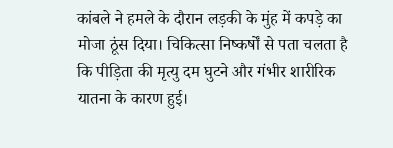कांबले ने हमले के दौरान लड़की के मुंह में कपड़े का मोजा ठूंस दिया। चिकित्सा निष्कर्षों से पता चलता है कि पीड़िता की मृत्यु दम घुटने और गंभीर शारीरिक यातना के कारण हुई।